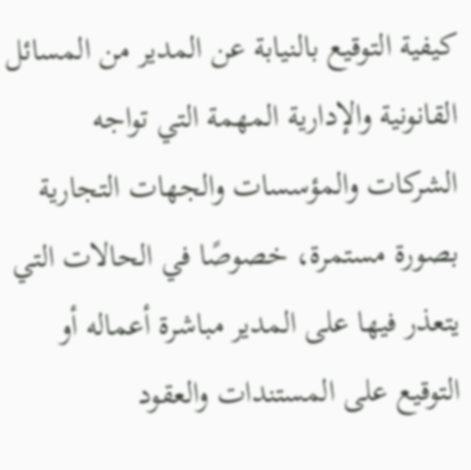كيفية التوقيع بالنيابة عن المدير من المسائل القانونية والإدارية المهمة التي تواجه الشركات والمؤسسات والجهات التجارية بصورة مستمرة، خصوصًا في الحالات التي يتعذر فيها على المدير مباشرة أعماله أو التوقيع على المستندات والعقود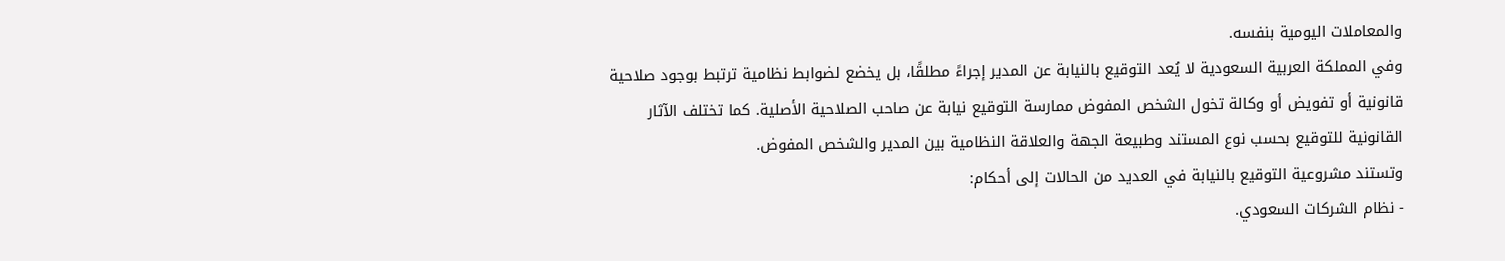والمعاملات اليومية بنفسه.
وفي المملكة العربية السعودية لا يُعد التوقيع بالنيابة عن المدير إجراءً مطلقًا، بل يخضع لضوابط نظامية ترتبط بوجود صلاحية قانونية أو تفويض أو وكالة تخول الشخص المفوض ممارسة التوقيع نيابة عن صاحب الصلاحية الأصلية. كما تختلف الآثار القانونية للتوقيع بحسب نوع المستند وطبيعة الجهة والعلاقة النظامية بين المدير والشخص المفوض.
وتستند مشروعية التوقيع بالنيابة في العديد من الحالات إلى أحكام:
- نظام الشركات السعودي.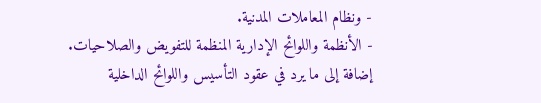- ونظام المعاملات المدنية.
- الأنظمة واللوائح الإدارية المنظمة للتفويض والصلاحيات.
إضافة إلى ما يرد في عقود التأسيس واللوائح الداخلية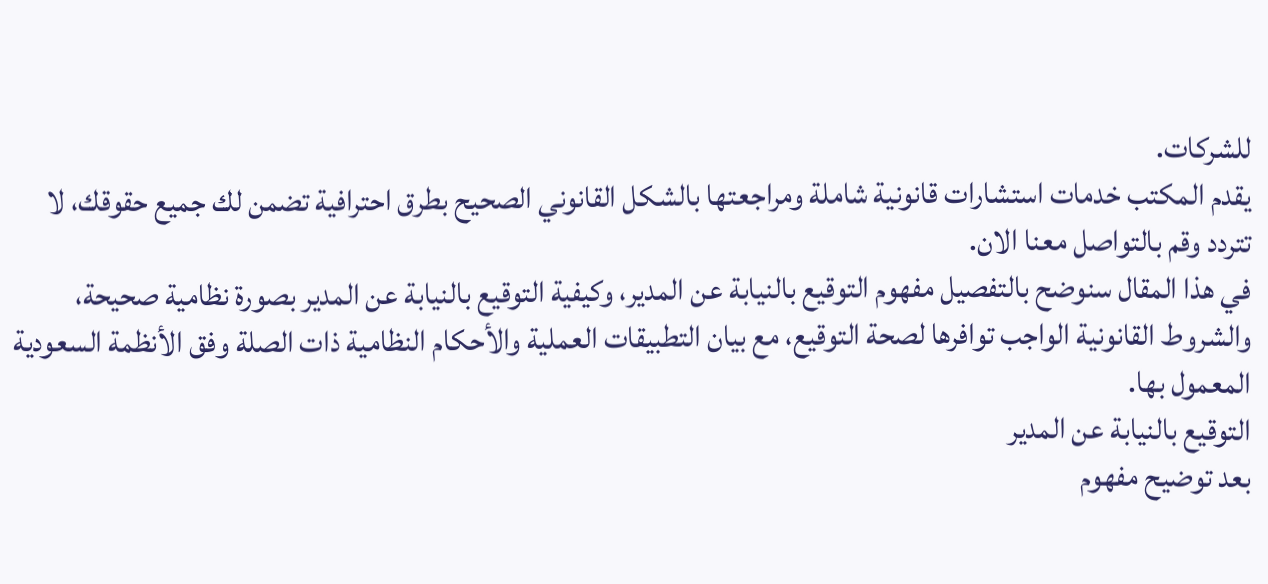للشركات.
يقدم المكتب خدمات استشارات قانونية شاملة ومراجعتها بالشكل القانوني الصحيح بطرق احترافية تضمن لك جميع حقوقك، لا تتردد وقم بالتواصل معنا الان.
في هذا المقال سنوضح بالتفصيل مفهوم التوقيع بالنيابة عن المدير، وكيفية التوقيع بالنيابة عن المدير بصورة نظامية صحيحة، والشروط القانونية الواجب توافرها لصحة التوقيع، مع بيان التطبيقات العملية والأحكام النظامية ذات الصلة وفق الأنظمة السعودية المعمول بها.
التوقيع بالنيابة عن المدير
بعد توضيح مفهوم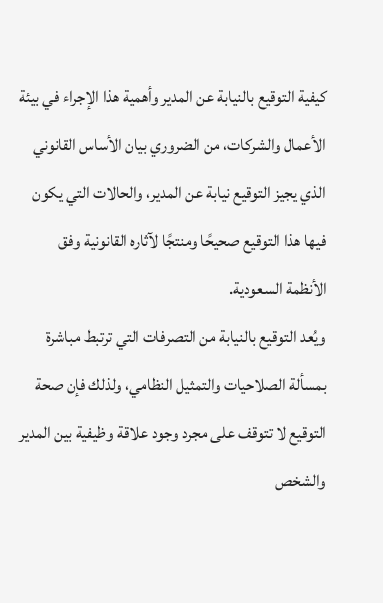كيفية التوقيع بالنيابة عن المدير وأهمية هذا الإجراء في بيئة الأعمال والشركات، من الضروري بيان الأساس القانوني الذي يجيز التوقيع نيابة عن المدير، والحالات التي يكون فيها هذا التوقيع صحيحًا ومنتجًا لآثاره القانونية وفق الأنظمة السعودية.
ويُعد التوقيع بالنيابة من التصرفات التي ترتبط مباشرة بمسألة الصلاحيات والتمثيل النظامي، ولذلك فإن صحة التوقيع لا تتوقف على مجرد وجود علاقة وظيفية بين المدير والشخص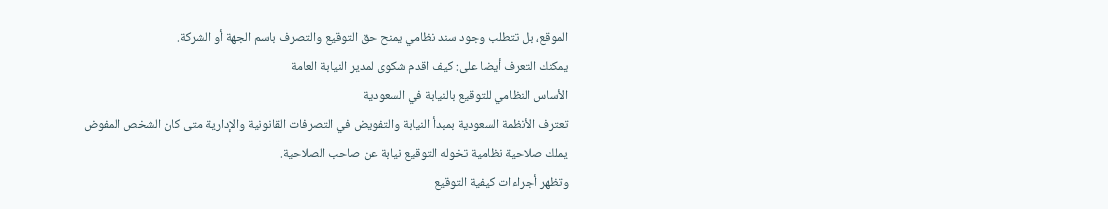الموقع، بل تتطلب وجود سند نظامي يمنح حق التوقيع والتصرف باسم الجهة أو الشركة.
يمكنك التعرف أيضا على: كيف اقدم شكوى لمدير النيابة العامة
الأساس النظامي للتوقيع بالنيابة في السعودية
تعترف الأنظمة السعودية بمبدأ النيابة والتفويض في التصرفات القانونية والإدارية متى كان الشخص المفوض يملك صلاحية نظامية تخوله التوقيع نيابة عن صاحب الصلاحية.
وتظهر أجراءات كيفية التوقيع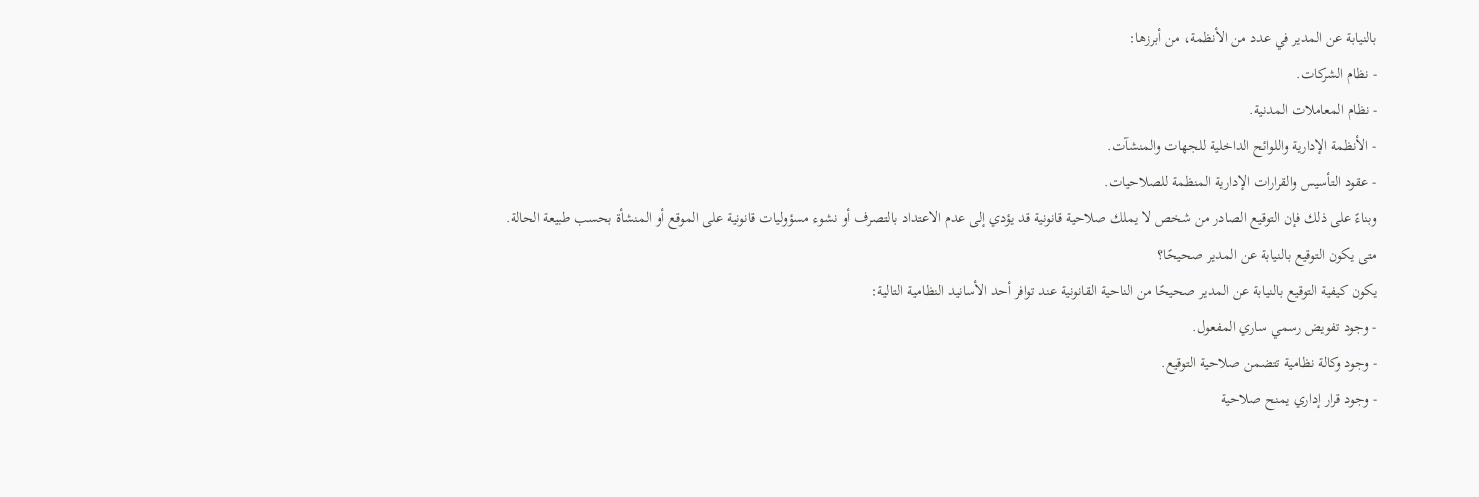بالنيابة عن المدير في عدد من الأنظمة، من أبرزها:
- نظام الشركات.
- نظام المعاملات المدنية.
- الأنظمة الإدارية واللوائح الداخلية للجهات والمنشآت.
- عقود التأسيس والقرارات الإدارية المنظمة للصلاحيات.
وبناءً على ذلك فإن التوقيع الصادر من شخص لا يملك صلاحية قانونية قد يؤدي إلى عدم الاعتداد بالتصرف أو نشوء مسؤوليات قانونية على الموقع أو المنشأة بحسب طبيعة الحالة.
متى يكون التوقيع بالنيابة عن المدير صحيحًا؟
يكون كيفية التوقيع بالنيابة عن المدير صحيحًا من الناحية القانونية عند توافر أحد الأسانيد النظامية التالية:
- وجود تفويض رسمي ساري المفعول.
- وجود وكالة نظامية تتضمن صلاحية التوقيع.
- وجود قرار إداري يمنح صلاحية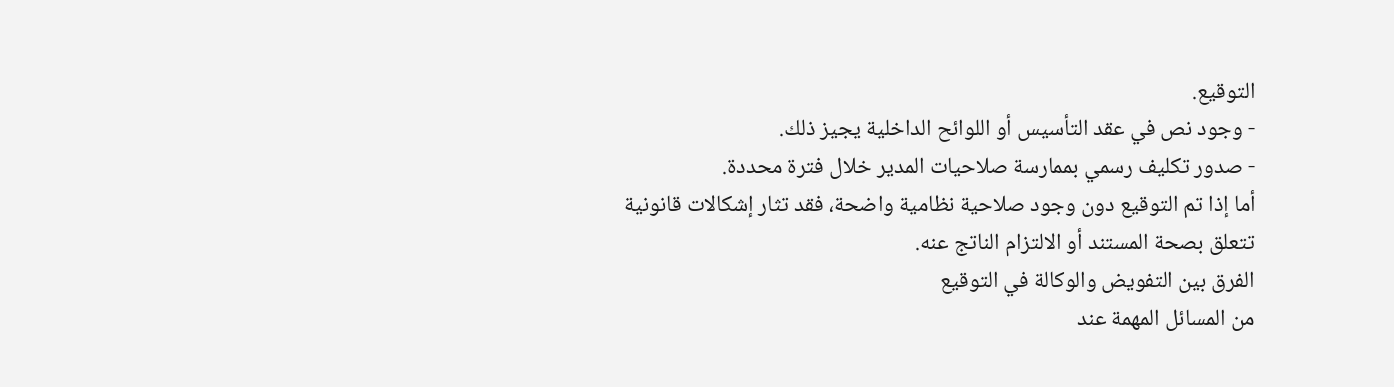التوقيع.
- وجود نص في عقد التأسيس أو اللوائح الداخلية يجيز ذلك.
- صدور تكليف رسمي بممارسة صلاحيات المدير خلال فترة محددة.
أما إذا تم التوقيع دون وجود صلاحية نظامية واضحة، فقد تثار إشكالات قانونية تتعلق بصحة المستند أو الالتزام الناتج عنه.
الفرق بين التفويض والوكالة في التوقيع
من المسائل المهمة عند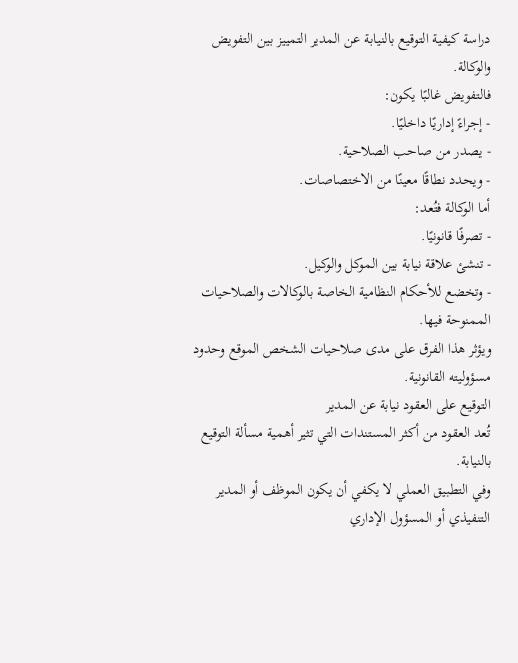دراسة كيفية التوقيع بالنيابة عن المدير التمييز بين التفويض والوكالة.
فالتفويض غالبًا يكون:
- إجراءً إداريًا داخليًا.
- يصدر من صاحب الصلاحية.
- ويحدد نطاقًا معينًا من الاختصاصات.
أما الوكالة فتُعد:
- تصرفًا قانونيًا.
- تنشئ علاقة نيابة بين الموكل والوكيل.
- وتخضع للأحكام النظامية الخاصة بالوكالات والصلاحيات الممنوحة فيها.
ويؤثر هذا الفرق على مدى صلاحيات الشخص الموقع وحدود مسؤوليته القانونية.
التوقيع على العقود نيابة عن المدير
تُعد العقود من أكثر المستندات التي تثير أهمية مسألة التوقيع بالنيابة.
وفي التطبيق العملي لا يكفي أن يكون الموظف أو المدير التنفيذي أو المسؤول الإداري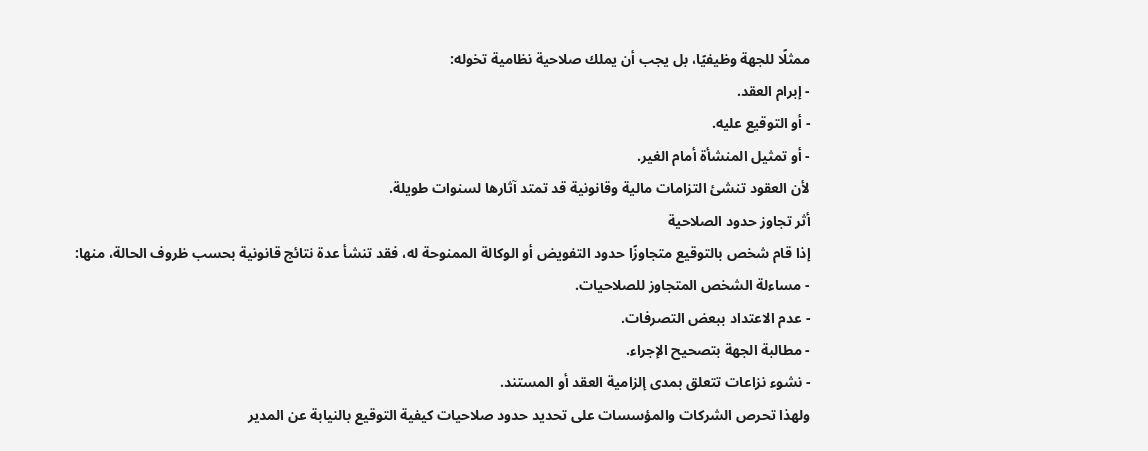ممثلًا للجهة وظيفيًا، بل يجب أن يملك صلاحية نظامية تخوله:
- إبرام العقد.
- أو التوقيع عليه.
- أو تمثيل المنشأة أمام الغير.
لأن العقود تنشئ التزامات مالية وقانونية قد تمتد آثارها لسنوات طويلة.
أثر تجاوز حدود الصلاحية
إذا قام شخص بالتوقيع متجاوزًا حدود التفويض أو الوكالة الممنوحة له، فقد تنشأ عدة نتائج قانونية بحسب ظروف الحالة، منها:
- مساءلة الشخص المتجاوز للصلاحيات.
- عدم الاعتداد ببعض التصرفات.
- مطالبة الجهة بتصحيح الإجراء.
- نشوء نزاعات تتعلق بمدى إلزامية العقد أو المستند.
ولهذا تحرص الشركات والمؤسسات على تحديد حدود صلاحيات كيفية التوقيع بالنيابة عن المدير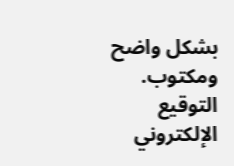بشكل واضح ومكتوب.
التوقيع الإلكتروني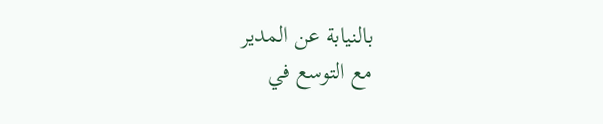بالنيابة عن المدير
مع التوسع في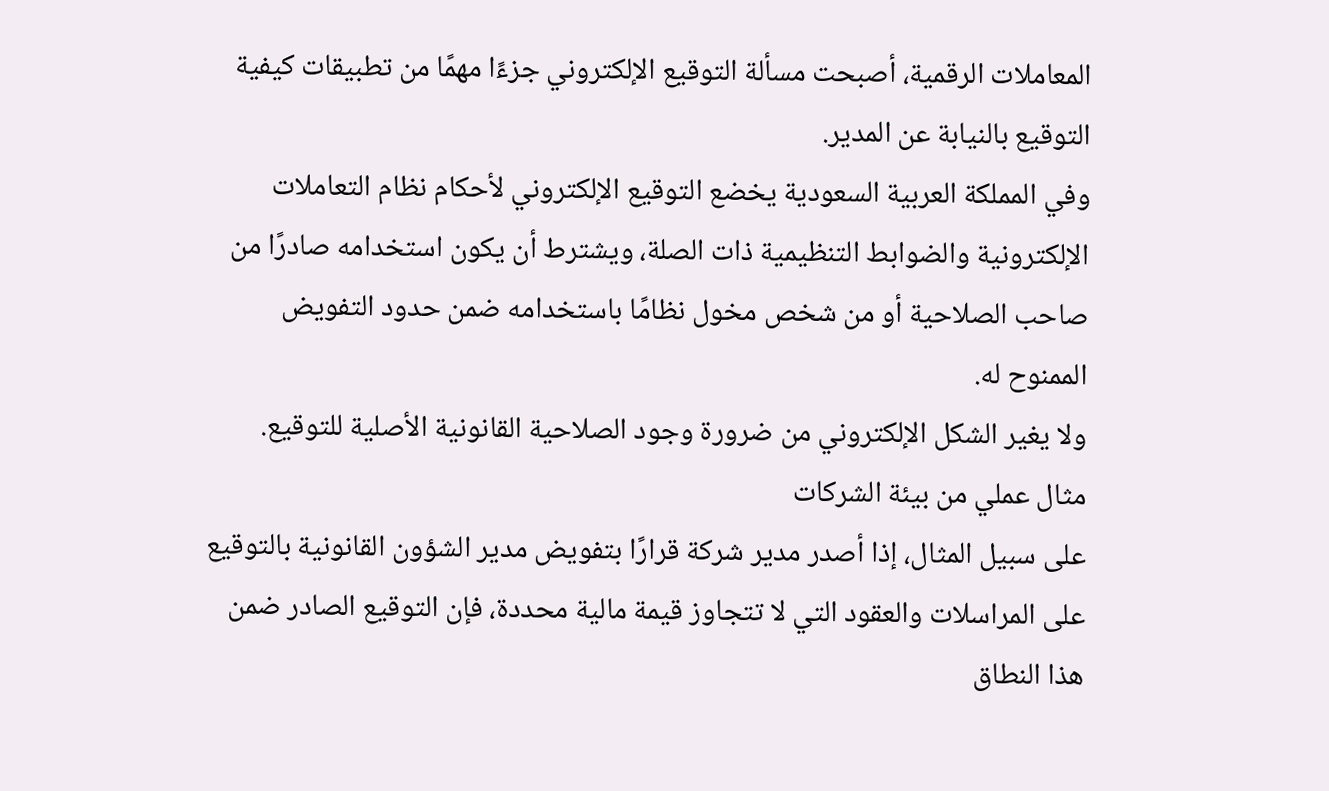المعاملات الرقمية، أصبحت مسألة التوقيع الإلكتروني جزءًا مهمًا من تطبيقات كيفية التوقيع بالنيابة عن المدير.
وفي المملكة العربية السعودية يخضع التوقيع الإلكتروني لأحكام نظام التعاملات الإلكترونية والضوابط التنظيمية ذات الصلة، ويشترط أن يكون استخدامه صادرًا من صاحب الصلاحية أو من شخص مخول نظامًا باستخدامه ضمن حدود التفويض الممنوح له.
ولا يغير الشكل الإلكتروني من ضرورة وجود الصلاحية القانونية الأصلية للتوقيع.
مثال عملي من بيئة الشركات
على سبيل المثال، إذا أصدر مدير شركة قرارًا بتفويض مدير الشؤون القانونية بالتوقيع على المراسلات والعقود التي لا تتجاوز قيمة مالية محددة، فإن التوقيع الصادر ضمن هذا النطاق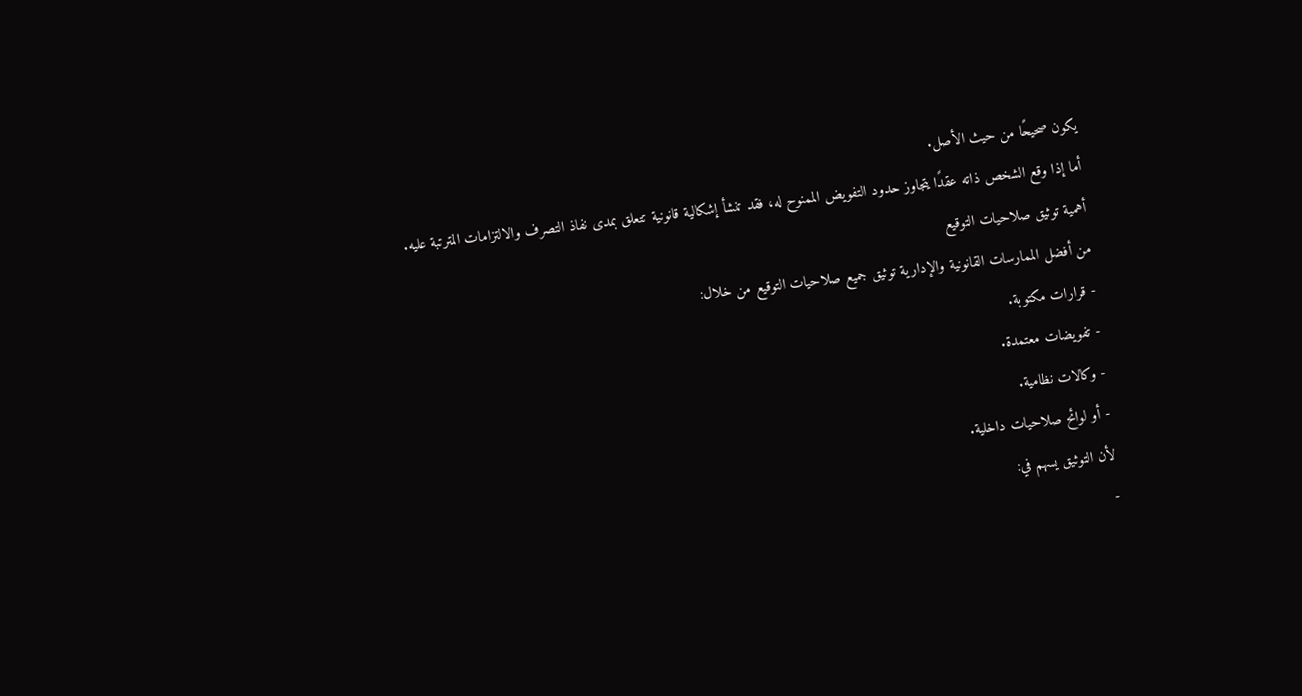يكون صحيحًا من حيث الأصل.
أما إذا وقع الشخص ذاته عقدًا يتجاوز حدود التفويض الممنوح له، فقد تنشأ إشكالية قانونية تتعلق بمدى نفاذ التصرف والالتزامات المترتبة عليه.
أهمية توثيق صلاحيات التوقيع
من أفضل الممارسات القانونية والإدارية توثيق جميع صلاحيات التوقيع من خلال:
- قرارات مكتوبة.
- تفويضات معتمدة.
- وكالات نظامية.
- أو لوائح صلاحيات داخلية.
لأن التوثيق يسهم في:
-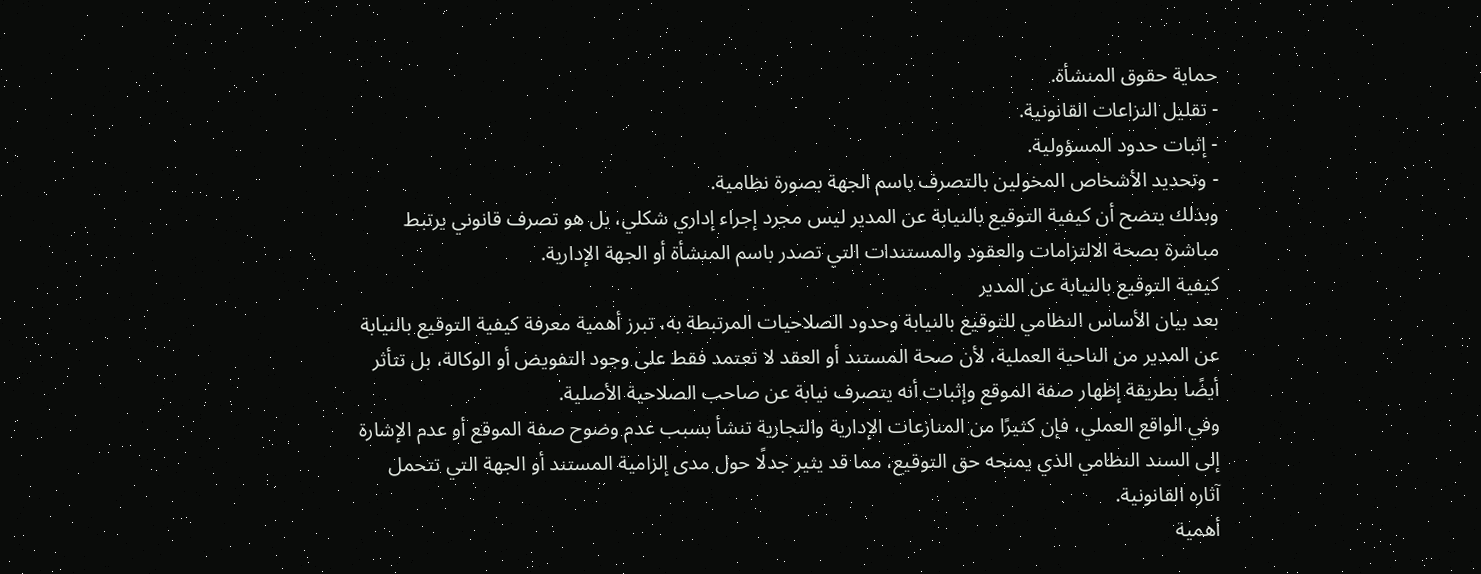حماية حقوق المنشأة.
- تقليل النزاعات القانونية.
- إثبات حدود المسؤولية.
- وتحديد الأشخاص المخولين بالتصرف باسم الجهة بصورة نظامية.
وبذلك يتضح أن كيفية التوقيع بالنيابة عن المدير ليس مجرد إجراء إداري شكلي، بل هو تصرف قانوني يرتبط مباشرة بصحة الالتزامات والعقود والمستندات التي تصدر باسم المنشأة أو الجهة الإدارية.
كيفية التوقيع بالنيابة عن المدير
بعد بيان الأساس النظامي للتوقيع بالنيابة وحدود الصلاحيات المرتبطة به، تبرز أهمية معرفة كيفية التوقيع بالنيابة عن المدير من الناحية العملية، لأن صحة المستند أو العقد لا تعتمد فقط على وجود التفويض أو الوكالة، بل تتأثر أيضًا بطريقة إظهار صفة الموقع وإثبات أنه يتصرف نيابة عن صاحب الصلاحية الأصلية.
وفي الواقع العملي، فإن كثيرًا من المنازعات الإدارية والتجارية تنشأ بسبب عدم وضوح صفة الموقع أو عدم الإشارة إلى السند النظامي الذي يمنحه حق التوقيع، مما قد يثير جدلًا حول مدى إلزامية المستند أو الجهة التي تتحمل آثاره القانونية.
أهمية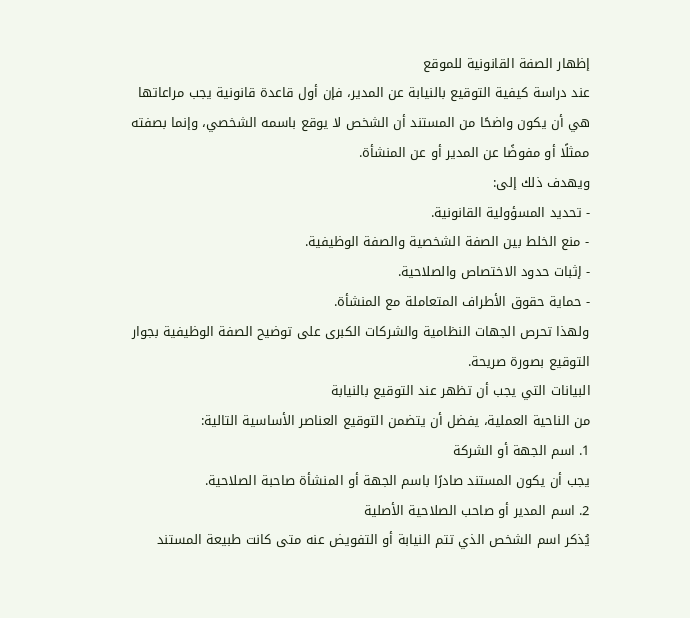إظهار الصفة القانونية للموقع
عند دراسة كيفية التوقيع بالنيابة عن المدير، فإن أول قاعدة قانونية يجب مراعاتها هي أن يكون واضحًا من المستند أن الشخص لا يوقع باسمه الشخصي، وإنما بصفته ممثلًا أو مفوضًا عن المدير أو عن المنشأة.
ويهدف ذلك إلى:
- تحديد المسؤولية القانونية.
- منع الخلط بين الصفة الشخصية والصفة الوظيفية.
- إثبات حدود الاختصاص والصلاحية.
- حماية حقوق الأطراف المتعاملة مع المنشأة.
ولهذا تحرص الجهات النظامية والشركات الكبرى على توضيح الصفة الوظيفية بجوار التوقيع بصورة صريحة.
البيانات التي يجب أن تظهر عند التوقيع بالنيابة
من الناحية العملية، يفضل أن يتضمن التوقيع العناصر الأساسية التالية:
1. اسم الجهة أو الشركة
يجب أن يكون المستند صادرًا باسم الجهة أو المنشأة صاحبة الصلاحية.
2. اسم المدير أو صاحب الصلاحية الأصلية
يُذكر اسم الشخص الذي تتم النيابة أو التفويض عنه متى كانت طبيعة المستند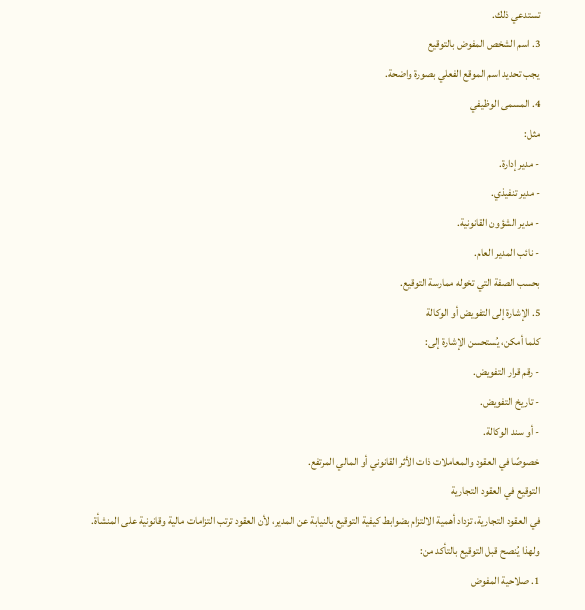تستدعي ذلك.
3. اسم الشخص المفوض بالتوقيع
يجب تحديد اسم الموقع الفعلي بصورة واضحة.
4. المسمى الوظيفي
مثل:
- مدير إدارة.
- مدير تنفيذي.
- مدير الشؤون القانونية.
- نائب المدير العام.
بحسب الصفة التي تخوله ممارسة التوقيع.
5. الإشارة إلى التفويض أو الوكالة
كلما أمكن، يُستحسن الإشارة إلى:
- رقم قرار التفويض.
- تاريخ التفويض.
- أو سند الوكالة.
خصوصًا في العقود والمعاملات ذات الأثر القانوني أو المالي المرتفع.
التوقيع في العقود التجارية
في العقود التجارية، تزداد أهمية الالتزام بضوابط كيفية التوقيع بالنيابة عن المدير، لأن العقود ترتب التزامات مالية وقانونية على المنشأة.
ولهذا يُنصح قبل التوقيع بالتأكد من:
1. صلاحية المفوض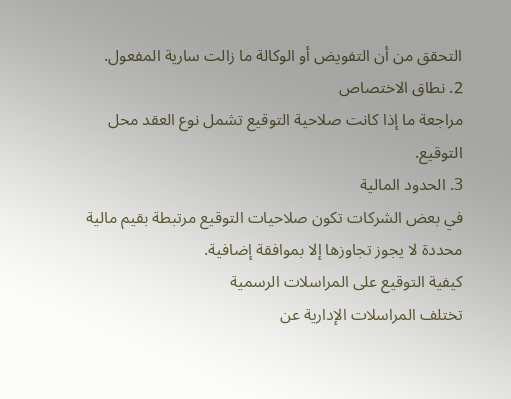التحقق من أن التفويض أو الوكالة ما زالت سارية المفعول.
2. نطاق الاختصاص
مراجعة ما إذا كانت صلاحية التوقيع تشمل نوع العقد محل التوقيع.
3. الحدود المالية
في بعض الشركات تكون صلاحيات التوقيع مرتبطة بقيم مالية محددة لا يجوز تجاوزها إلا بموافقة إضافية.
كيفية التوقيع على المراسلات الرسمية
تختلف المراسلات الإدارية عن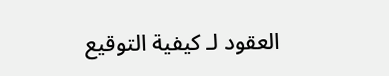العقود لـ كيفية التوقيع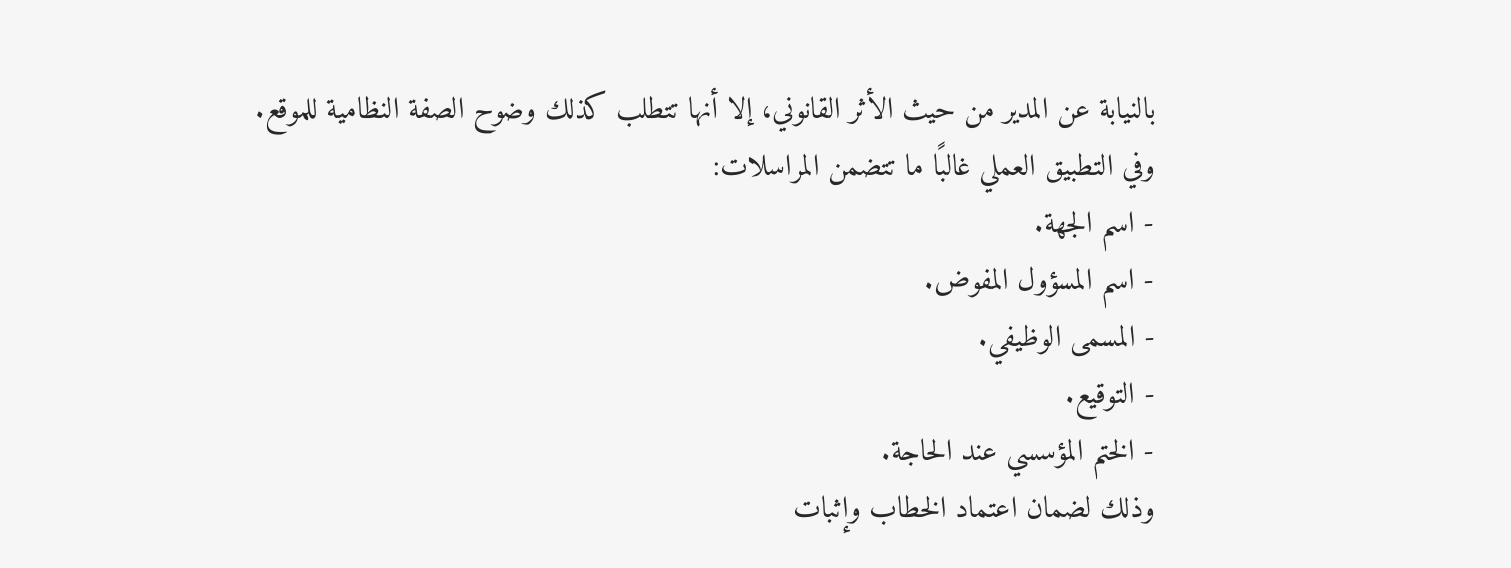بالنيابة عن المدير من حيث الأثر القانوني، إلا أنها تتطلب كذلك وضوح الصفة النظامية للموقع.
وفي التطبيق العملي غالبًا ما تتضمن المراسلات:
- اسم الجهة.
- اسم المسؤول المفوض.
- المسمى الوظيفي.
- التوقيع.
- الختم المؤسسي عند الحاجة.
وذلك لضمان اعتماد الخطاب وإثبات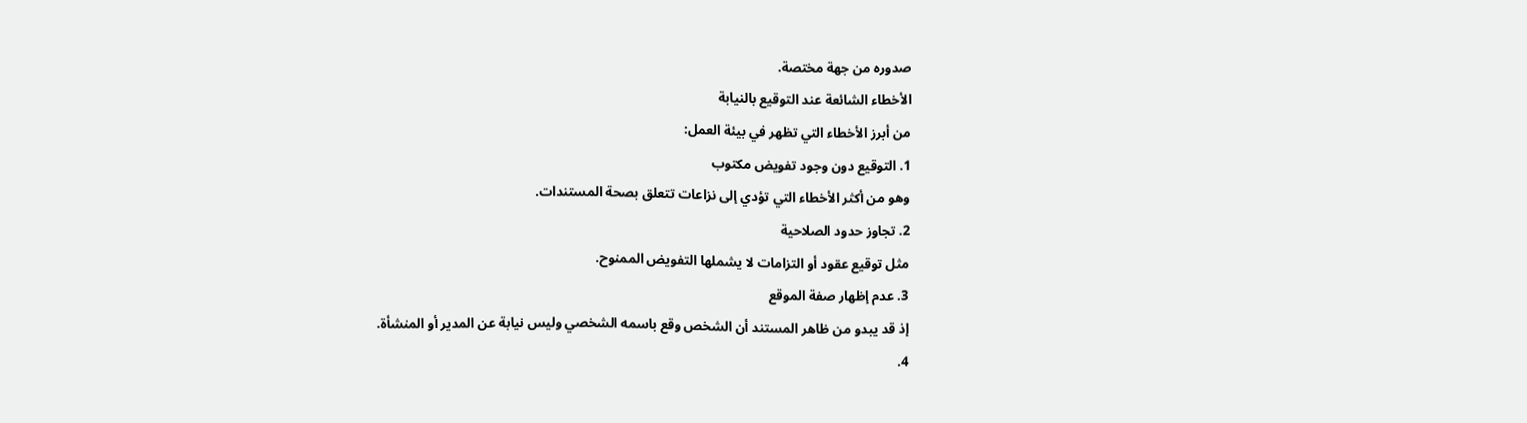صدوره من جهة مختصة.
الأخطاء الشائعة عند التوقيع بالنيابة
من أبرز الأخطاء التي تظهر في بيئة العمل:
1. التوقيع دون وجود تفويض مكتوب
وهو من أكثر الأخطاء التي تؤدي إلى نزاعات تتعلق بصحة المستندات.
2. تجاوز حدود الصلاحية
مثل توقيع عقود أو التزامات لا يشملها التفويض الممنوح.
3. عدم إظهار صفة الموقع
إذ قد يبدو من ظاهر المستند أن الشخص وقع باسمه الشخصي وليس نيابة عن المدير أو المنشأة.
4.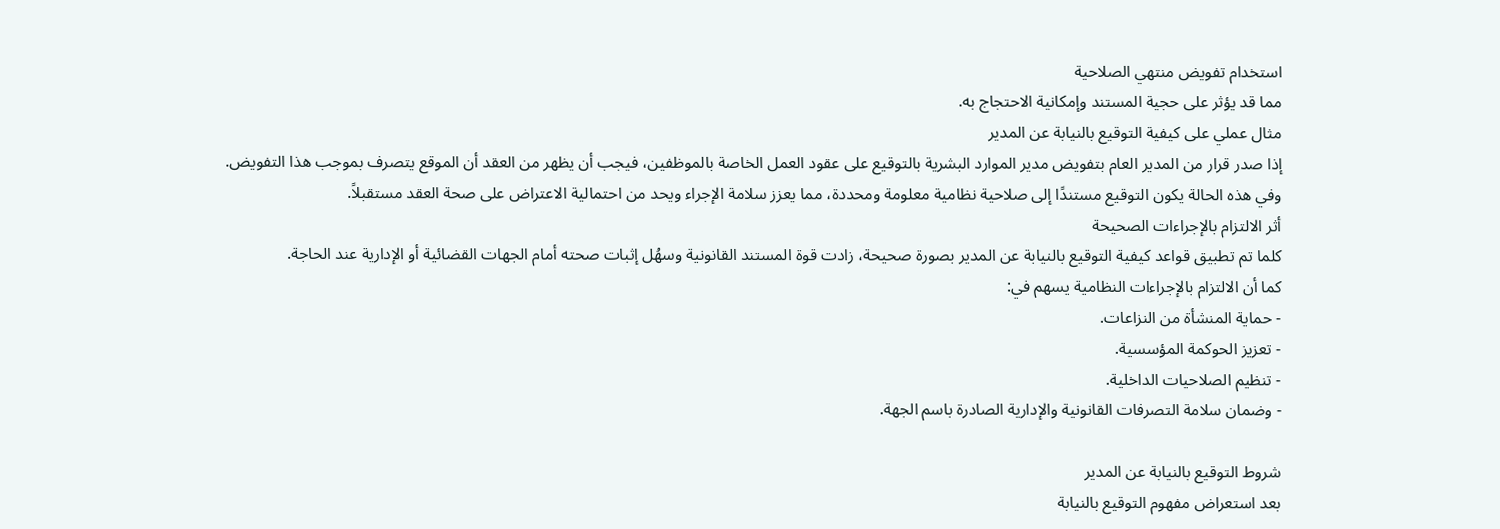استخدام تفويض منتهي الصلاحية
مما قد يؤثر على حجية المستند وإمكانية الاحتجاج به.
مثال عملي على كيفية التوقيع بالنيابة عن المدير
إذا صدر قرار من المدير العام بتفويض مدير الموارد البشرية بالتوقيع على عقود العمل الخاصة بالموظفين، فيجب أن يظهر من العقد أن الموقع يتصرف بموجب هذا التفويض.
وفي هذه الحالة يكون التوقيع مستندًا إلى صلاحية نظامية معلومة ومحددة، مما يعزز سلامة الإجراء ويحد من احتمالية الاعتراض على صحة العقد مستقبلاً.
أثر الالتزام بالإجراءات الصحيحة
كلما تم تطبيق قواعد كيفية التوقيع بالنيابة عن المدير بصورة صحيحة، زادت قوة المستند القانونية وسهُل إثبات صحته أمام الجهات القضائية أو الإدارية عند الحاجة.
كما أن الالتزام بالإجراءات النظامية يسهم في:
- حماية المنشأة من النزاعات.
- تعزيز الحوكمة المؤسسية.
- تنظيم الصلاحيات الداخلية.
- وضمان سلامة التصرفات القانونية والإدارية الصادرة باسم الجهة.

شروط التوقيع بالنيابة عن المدير
بعد استعراض مفهوم التوقيع بالنيابة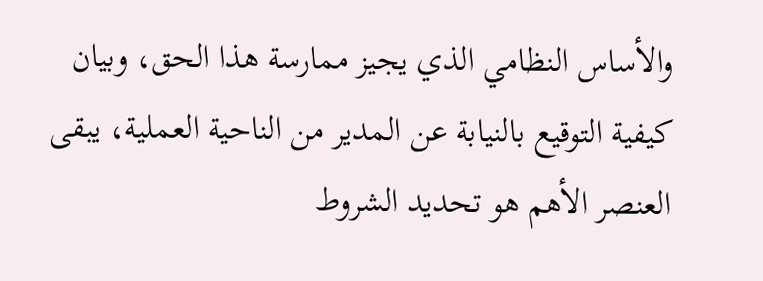والأساس النظامي الذي يجيز ممارسة هذا الحق، وبيان كيفية التوقيع بالنيابة عن المدير من الناحية العملية، يبقى العنصر الأهم هو تحديد الشروط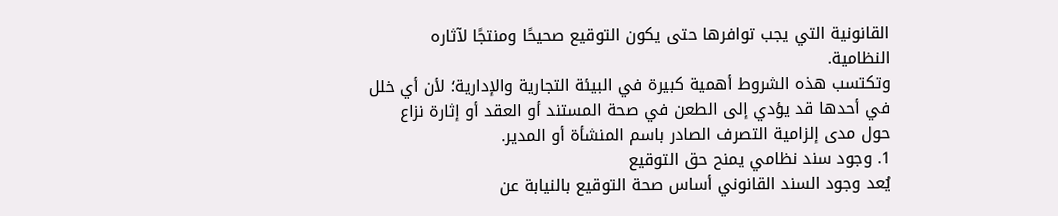القانونية التي يجب توافرها حتى يكون التوقيع صحيحًا ومنتجًا لآثاره النظامية.
وتكتسب هذه الشروط أهمية كبيرة في البيئة التجارية والإدارية؛ لأن أي خلل في أحدها قد يؤدي إلى الطعن في صحة المستند أو العقد أو إثارة نزاع حول مدى إلزامية التصرف الصادر باسم المنشأة أو المدير.
1. وجود سند نظامي يمنح حق التوقيع
يُعد وجود السند القانوني أساس صحة التوقيع بالنيابة عن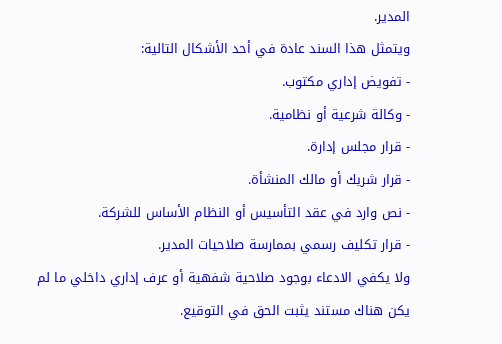المدير.
ويتمثل هذا السند عادة في أحد الأشكال التالية:
- تفويض إداري مكتوب.
- وكالة شرعية أو نظامية.
- قرار مجلس إدارة.
- قرار شريك أو مالك المنشأة.
- نص وارد في عقد التأسيس أو النظام الأساس للشركة.
- قرار تكليف رسمي بممارسة صلاحيات المدير.
ولا يكفي الادعاء بوجود صلاحية شفهية أو عرف إداري داخلي ما لم يكن هناك مستند يثبت الحق في التوقيع.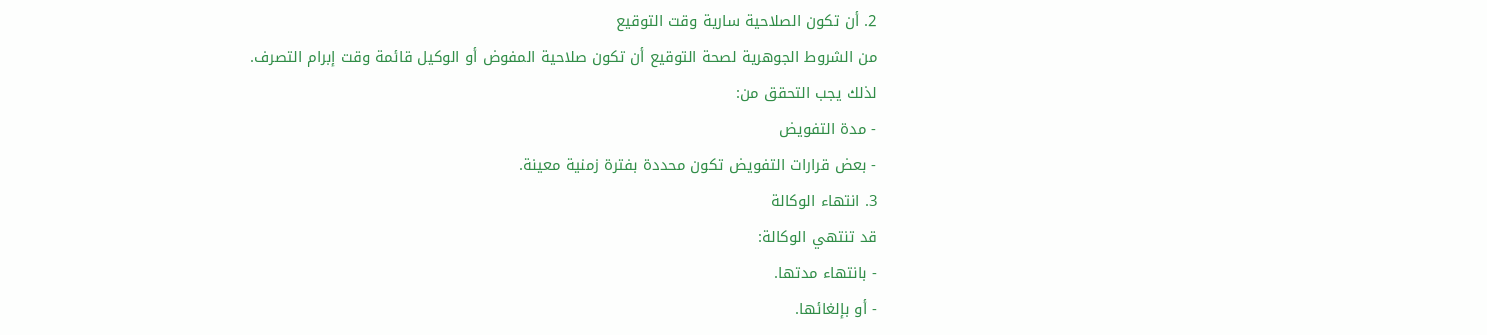2. أن تكون الصلاحية سارية وقت التوقيع
من الشروط الجوهرية لصحة التوقيع أن تكون صلاحية المفوض أو الوكيل قائمة وقت إبرام التصرف.
لذلك يجب التحقق من:
- مدة التفويض
- بعض قرارات التفويض تكون محددة بفترة زمنية معينة.
3. انتهاء الوكالة
قد تنتهي الوكالة:
- بانتهاء مدتها.
- أو بإلغائها.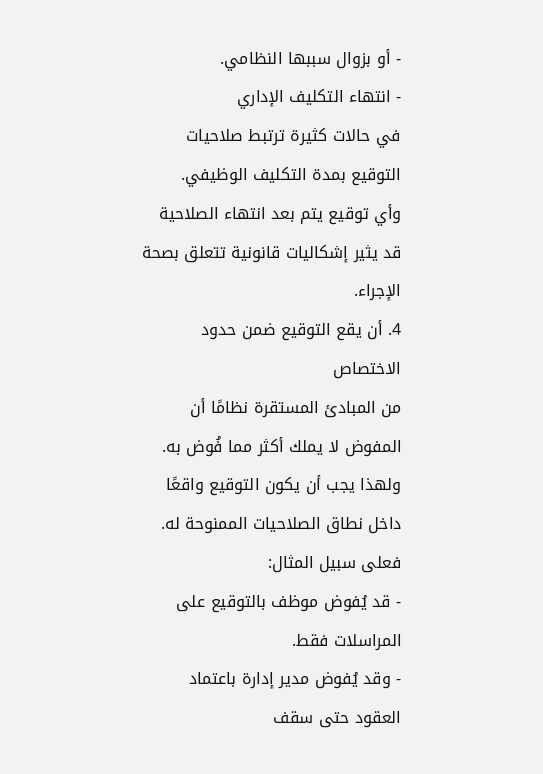- أو بزوال سببها النظامي.
- انتهاء التكليف الإداري
في حالات كثيرة ترتبط صلاحيات التوقيع بمدة التكليف الوظيفي.
وأي توقيع يتم بعد انتهاء الصلاحية قد يثير إشكاليات قانونية تتعلق بصحة الإجراء.
4. أن يقع التوقيع ضمن حدود الاختصاص
من المبادئ المستقرة نظامًا أن المفوض لا يملك أكثر مما فُوض به.
ولهذا يجب أن يكون التوقيع واقعًا داخل نطاق الصلاحيات الممنوحة له.
فعلى سبيل المثال:
- قد يُفوض موظف بالتوقيع على المراسلات فقط.
- وقد يُفوض مدير إدارة باعتماد العقود حتى سقف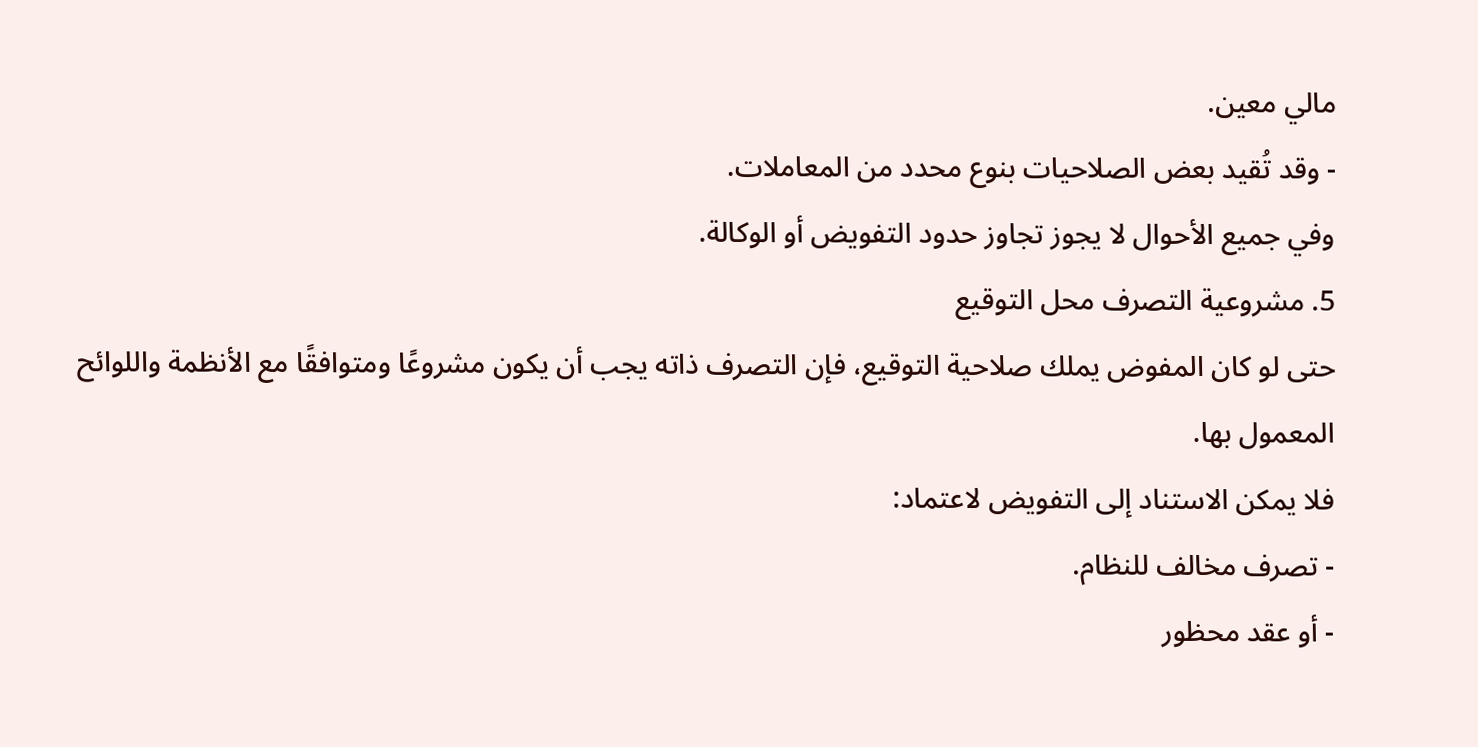مالي معين.
- وقد تُقيد بعض الصلاحيات بنوع محدد من المعاملات.
وفي جميع الأحوال لا يجوز تجاوز حدود التفويض أو الوكالة.
5. مشروعية التصرف محل التوقيع
حتى لو كان المفوض يملك صلاحية التوقيع، فإن التصرف ذاته يجب أن يكون مشروعًا ومتوافقًا مع الأنظمة واللوائح المعمول بها.
فلا يمكن الاستناد إلى التفويض لاعتماد:
- تصرف مخالف للنظام.
- أو عقد محظور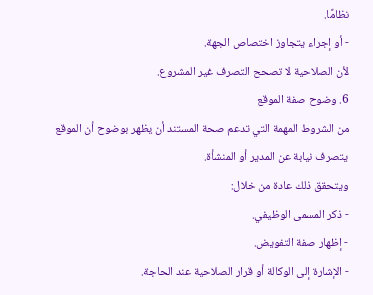نظامًا.
- أو إجراء يتجاوز اختصاص الجهة.
لأن الصلاحية لا تصحح التصرف غير المشروع.
6. وضوح صفة الموقع
من الشروط المهمة التي تدعم صحة المستند أن يظهر بوضوح أن الموقع يتصرف نيابة عن المدير أو المنشأة.
ويتحقق ذلك عادة من خلال:
- ذكر المسمى الوظيفي.
- إظهار صفة التفويض.
- الإشارة إلى الوكالة أو قرار الصلاحية عند الحاجة.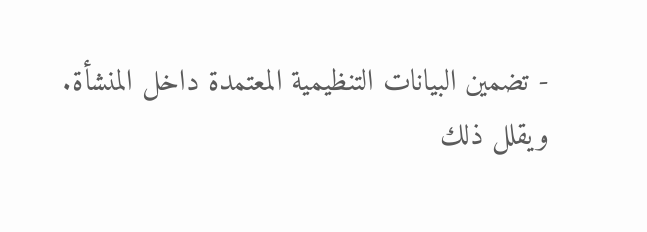- تضمين البيانات التنظيمية المعتمدة داخل المنشأة.
ويقلل ذلك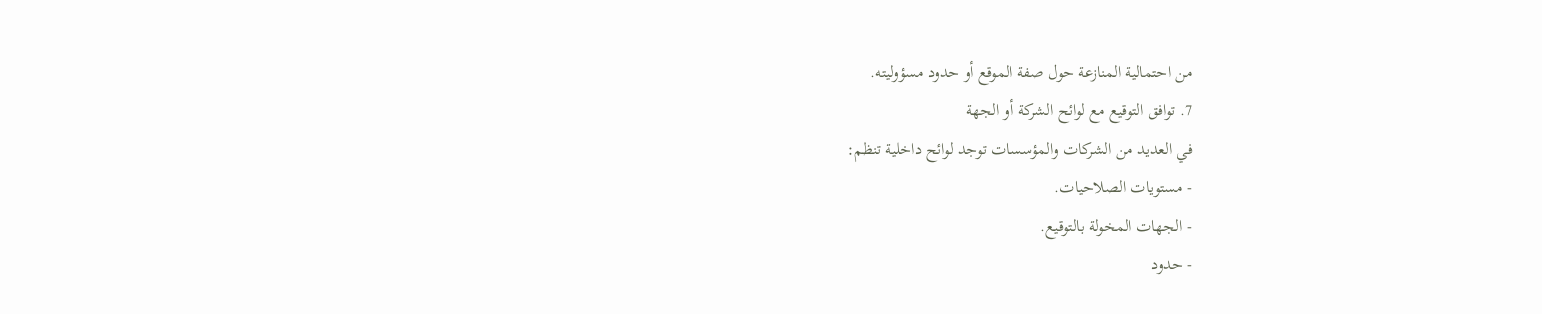من احتمالية المنازعة حول صفة الموقع أو حدود مسؤوليته.
7. توافق التوقيع مع لوائح الشركة أو الجهة
في العديد من الشركات والمؤسسات توجد لوائح داخلية تنظم:
- مستويات الصلاحيات.
- الجهات المخولة بالتوقيع.
- حدود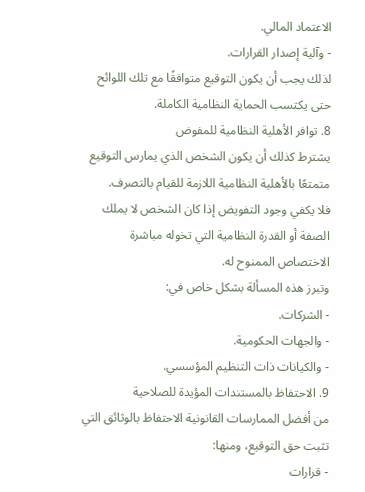الاعتماد المالي.
- وآلية إصدار القرارات.
لذلك يجب أن يكون التوقيع متوافقًا مع تلك اللوائح حتى يكتسب الحماية النظامية الكاملة.
8. توافر الأهلية النظامية للمفوض
يشترط كذلك أن يكون الشخص الذي يمارس التوقيع متمتعًا بالأهلية النظامية اللازمة للقيام بالتصرف.
فلا يكفي وجود التفويض إذا كان الشخص لا يملك الصفة أو القدرة النظامية التي تخوله مباشرة الاختصاص الممنوح له.
وتبرز هذه المسألة بشكل خاص في:
- الشركات.
- والجهات الحكومية.
- والكيانات ذات التنظيم المؤسسي.
9. الاحتفاظ بالمستندات المؤيدة للصلاحية
من أفضل الممارسات القانونية الاحتفاظ بالوثائق التي تثبت حق التوقيع، ومنها:
- قرارات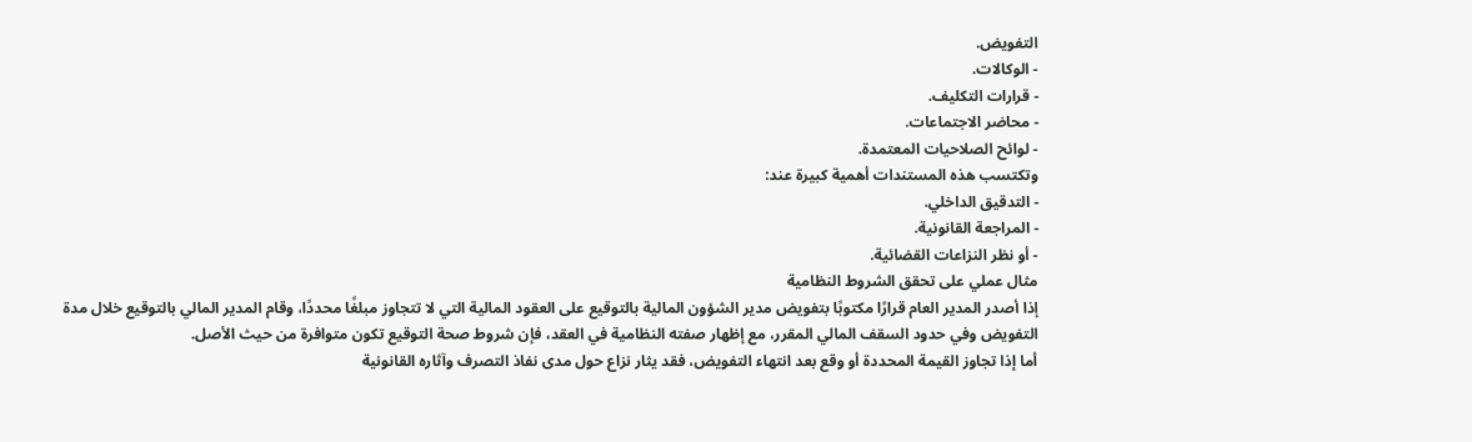التفويض.
- الوكالات.
- قرارات التكليف.
- محاضر الاجتماعات.
- لوائح الصلاحيات المعتمدة.
وتكتسب هذه المستندات أهمية كبيرة عند:
- التدقيق الداخلي.
- المراجعة القانونية.
- أو نظر النزاعات القضائية.
مثال عملي على تحقق الشروط النظامية
إذا أصدر المدير العام قرارًا مكتوبًا بتفويض مدير الشؤون المالية بالتوقيع على العقود المالية التي لا تتجاوز مبلغًا محددًا، وقام المدير المالي بالتوقيع خلال مدة التفويض وفي حدود السقف المالي المقرر، مع إظهار صفته النظامية في العقد، فإن شروط صحة التوقيع تكون متوافرة من حيث الأصل.
أما إذا تجاوز القيمة المحددة أو وقع بعد انتهاء التفويض، فقد يثار نزاع حول مدى نفاذ التصرف وآثاره القانونية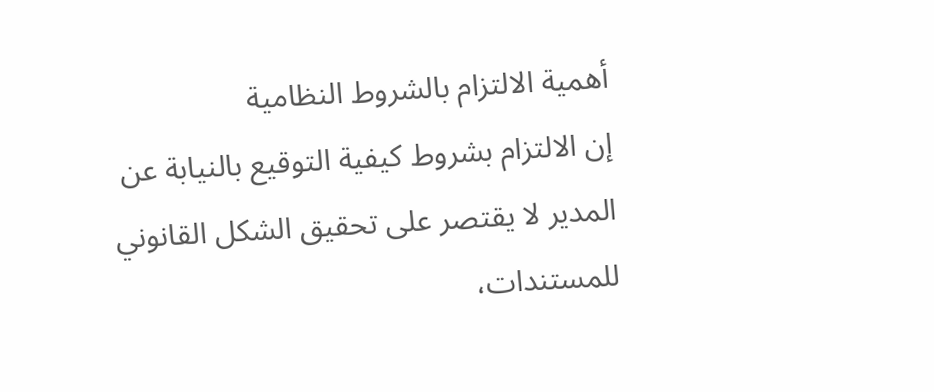أهمية الالتزام بالشروط النظامية
إن الالتزام بشروط كيفية التوقيع بالنيابة عن المدير لا يقتصر على تحقيق الشكل القانوني للمستندات،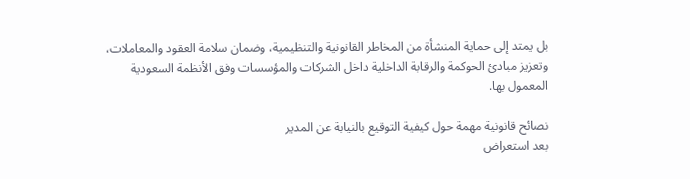بل يمتد إلى حماية المنشأة من المخاطر القانونية والتنظيمية، وضمان سلامة العقود والمعاملات، وتعزيز مبادئ الحوكمة والرقابة الداخلية داخل الشركات والمؤسسات وفق الأنظمة السعودية المعمول بها.

نصائح قانونية مهمة حول كيفية التوقيع بالنيابة عن المدير
بعد استعراض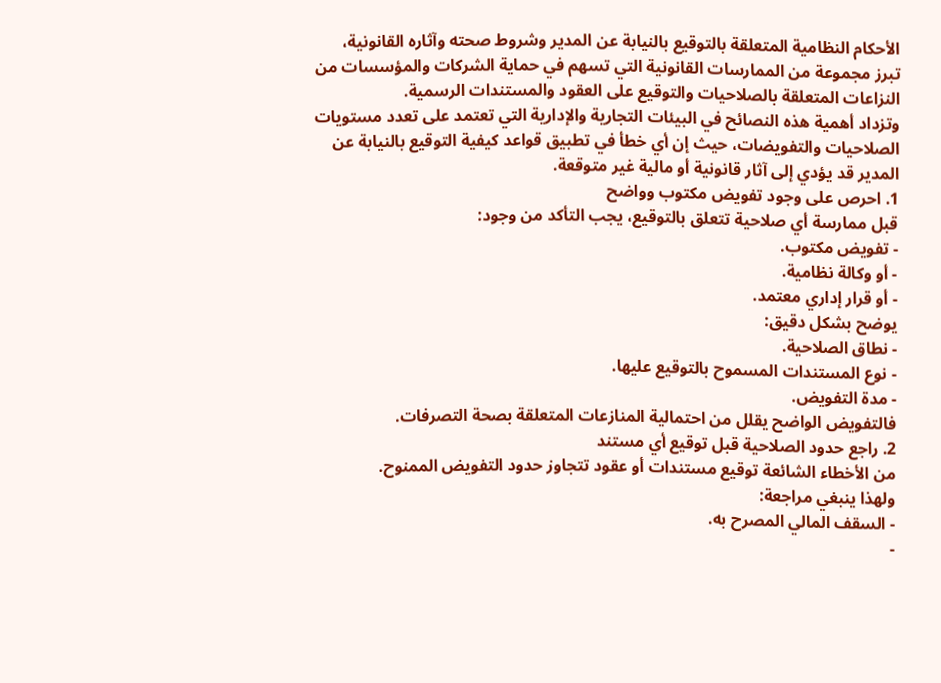الأحكام النظامية المتعلقة بالتوقيع بالنيابة عن المدير وشروط صحته وآثاره القانونية، تبرز مجموعة من الممارسات القانونية التي تسهم في حماية الشركات والمؤسسات من النزاعات المتعلقة بالصلاحيات والتوقيع على العقود والمستندات الرسمية.
وتزداد أهمية هذه النصائح في البيئات التجارية والإدارية التي تعتمد على تعدد مستويات الصلاحيات والتفويضات، حيث إن أي خطأ في تطبيق قواعد كيفية التوقيع بالنيابة عن المدير قد يؤدي إلى آثار قانونية أو مالية غير متوقعة.
1. احرص على وجود تفويض مكتوب وواضح
قبل ممارسة أي صلاحية تتعلق بالتوقيع، يجب التأكد من وجود:
- تفويض مكتوب.
- أو وكالة نظامية.
- أو قرار إداري معتمد.
يوضح بشكل دقيق:
- نطاق الصلاحية.
- نوع المستندات المسموح بالتوقيع عليها.
- مدة التفويض.
فالتفويض الواضح يقلل من احتمالية المنازعات المتعلقة بصحة التصرفات.
2. راجع حدود الصلاحية قبل توقيع أي مستند
من الأخطاء الشائعة توقيع مستندات أو عقود تتجاوز حدود التفويض الممنوح.
ولهذا ينبغي مراجعة:
- السقف المالي المصرح به.
-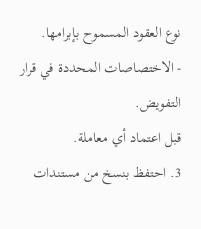نوع العقود المسموح بإبرامها.
- الاختصاصات المحددة في قرار التفويض.
قبل اعتماد أي معاملة.
3. احتفظ بنسخ من مستندات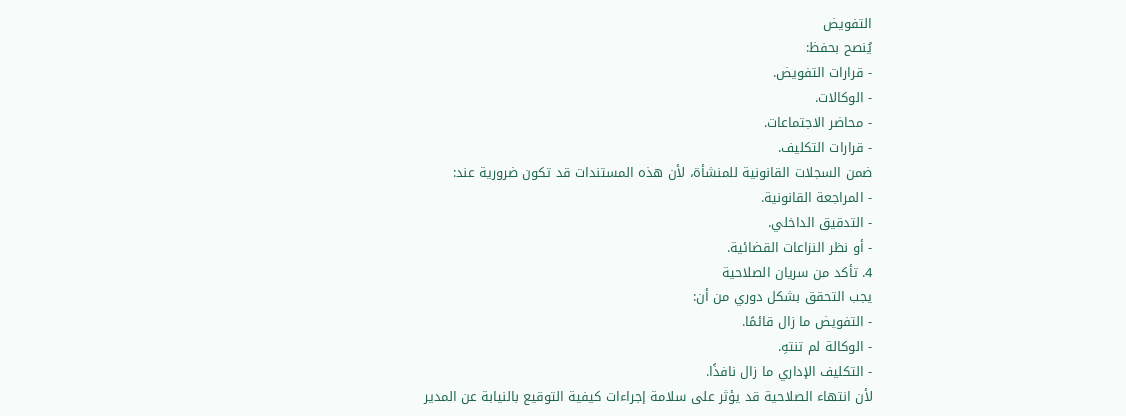التفويض
يُنصح بحفظ:
- قرارات التفويض.
- الوكالات.
- محاضر الاجتماعات.
- قرارات التكليف.
ضمن السجلات القانونية للمنشأة، لأن هذه المستندات قد تكون ضرورية عند:
- المراجعة القانونية.
- التدقيق الداخلي.
- أو نظر النزاعات القضائية.
4. تأكد من سريان الصلاحية
يجب التحقق بشكل دوري من أن:
- التفويض ما زال قائمًا.
- الوكالة لم تنتهِ.
- التكليف الإداري ما زال نافذًا.
لأن انتهاء الصلاحية قد يؤثر على سلامة إجراءات كيفية التوقيع بالنيابة عن المدير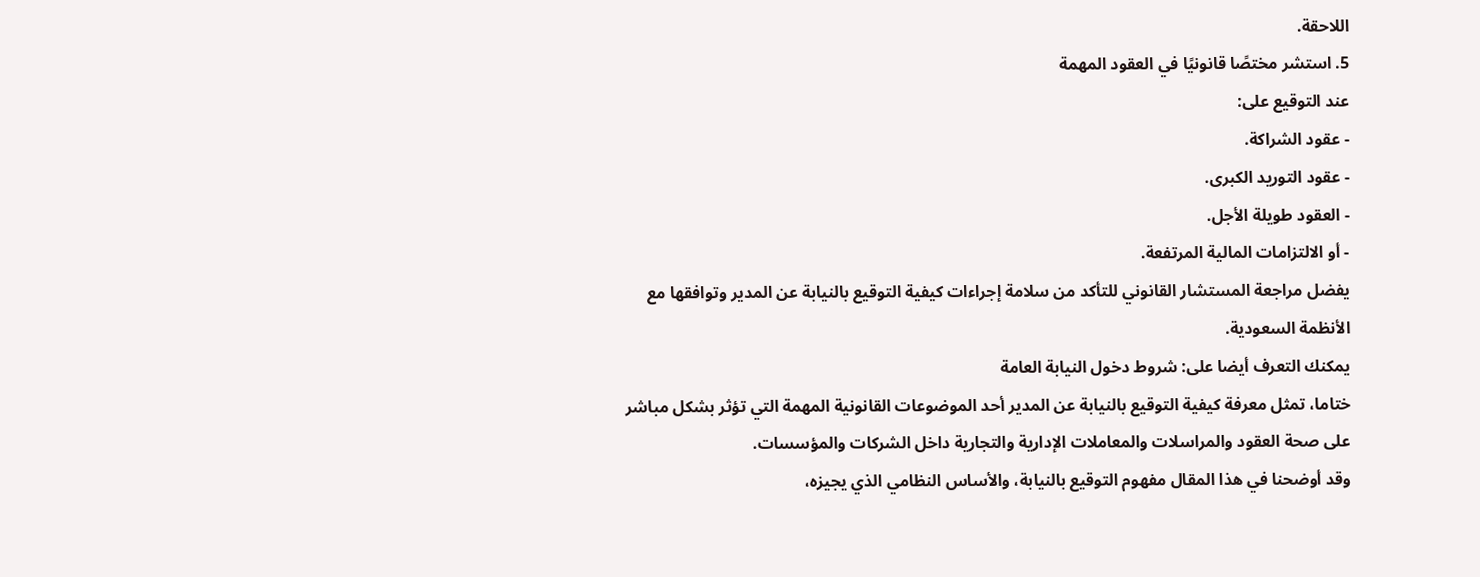اللاحقة.
5. استشر مختصًا قانونيًا في العقود المهمة
عند التوقيع على:
- عقود الشراكة.
- عقود التوريد الكبرى.
- العقود طويلة الأجل.
- أو الالتزامات المالية المرتفعة.
يفضل مراجعة المستشار القانوني للتأكد من سلامة إجراءات كيفية التوقيع بالنيابة عن المدير وتوافقها مع الأنظمة السعودية.
يمكنك التعرف أيضا على: شروط دخول النيابة العامة
ختاما، تمثل معرفة كيفية التوقيع بالنيابة عن المدير أحد الموضوعات القانونية المهمة التي تؤثر بشكل مباشر على صحة العقود والمراسلات والمعاملات الإدارية والتجارية داخل الشركات والمؤسسات.
وقد أوضحنا في هذا المقال مفهوم التوقيع بالنيابة، والأساس النظامي الذي يجيزه،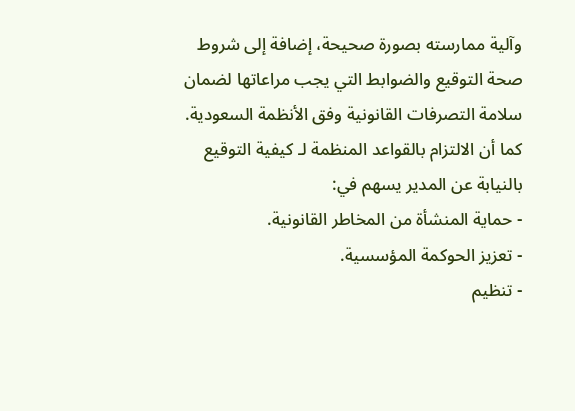وآلية ممارسته بصورة صحيحة، إضافة إلى شروط صحة التوقيع والضوابط التي يجب مراعاتها لضمان سلامة التصرفات القانونية وفق الأنظمة السعودية.
كما أن الالتزام بالقواعد المنظمة لـ كيفية التوقيع بالنيابة عن المدير يسهم في:
- حماية المنشأة من المخاطر القانونية.
- تعزيز الحوكمة المؤسسية.
- تنظيم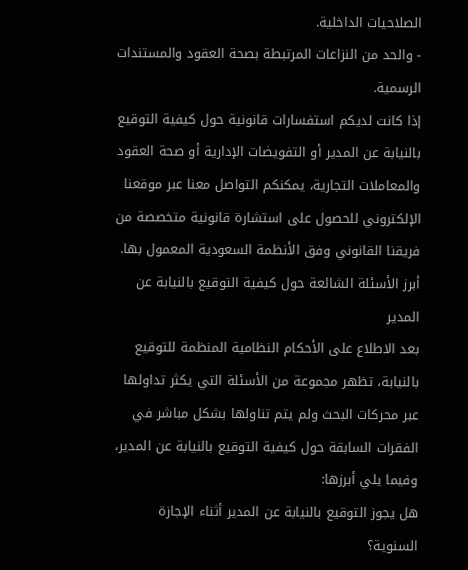الصلاحيات الداخلية.
- والحد من النزاعات المرتبطة بصحة العقود والمستندات الرسمية.
إذا كانت لديكم استفسارات قانونية حول كيفية التوقيع بالنيابة عن المدير أو التفويضات الإدارية أو صحة العقود والمعاملات التجارية، يمكنكم التواصل معنا عبر موقعنا الإلكتروني للحصول على استشارة قانونية متخصصة من فريقنا القانوني وفق الأنظمة السعودية المعمول بها.
أبرز الأسئلة الشائعة حول كيفية التوقيع بالنيابة عن المدير
بعد الاطلاع على الأحكام النظامية المنظمة للتوقيع بالنيابة، تظهر مجموعة من الأسئلة التي يكثر تداولها عبر محركات البحث ولم يتم تناولها بشكل مباشر في الفقرات السابقة حول كيفية التوقيع بالنيابة عن المدير، وفيما يلي أبرزها:
هل يجوز التوقيع بالنيابة عن المدير أثناء الإجازة السنوية؟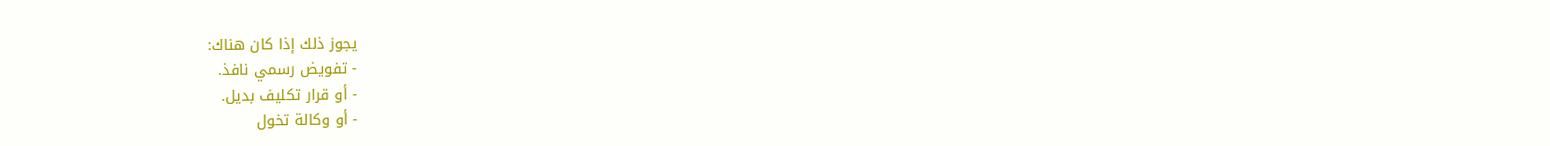يجوز ذلك إذا كان هناك:
- تفويض رسمي نافذ.
- أو قرار تكليف بديل.
- أو وكالة تخول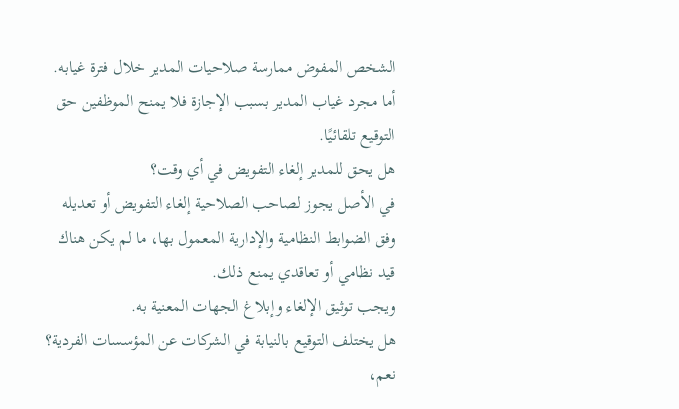الشخص المفوض ممارسة صلاحيات المدير خلال فترة غيابه.
أما مجرد غياب المدير بسبب الإجازة فلا يمنح الموظفين حق التوقيع تلقائيًا.
هل يحق للمدير إلغاء التفويض في أي وقت؟
في الأصل يجوز لصاحب الصلاحية إلغاء التفويض أو تعديله وفق الضوابط النظامية والإدارية المعمول بها، ما لم يكن هناك قيد نظامي أو تعاقدي يمنع ذلك.
ويجب توثيق الإلغاء وإبلاغ الجهات المعنية به.
هل يختلف التوقيع بالنيابة في الشركات عن المؤسسات الفردية؟
نعم،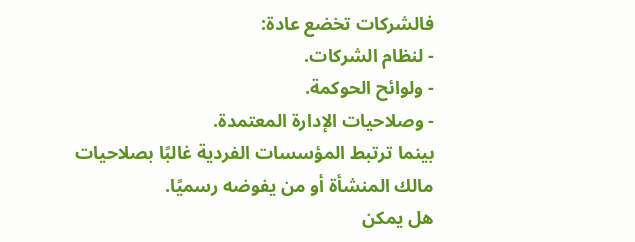فالشركات تخضع عادة:
- لنظام الشركات.
- ولوائح الحوكمة.
- وصلاحيات الإدارة المعتمدة.
بينما ترتبط المؤسسات الفردية غالبًا بصلاحيات مالك المنشأة أو من يفوضه رسميًا.
هل يمكن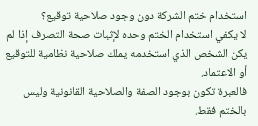استخدام ختم الشركة دون وجود صلاحية توقيع؟
لا يكفي استخدام الختم وحده لإثبات صحة التصرف إذا لم يكن الشخص الذي استخدمه يملك صلاحية نظامية للتوقيع أو الاعتماد.
فالعبرة تكون بوجود الصفة والصلاحية القانونية وليس بالختم فقط.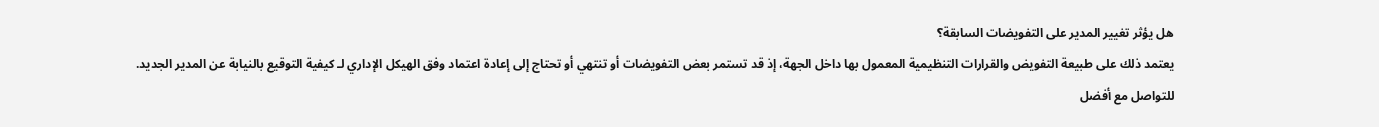هل يؤثر تغيير المدير على التفويضات السابقة؟
يعتمد ذلك على طبيعة التفويض والقرارات التنظيمية المعمول بها داخل الجهة، إذ قد تستمر بعض التفويضات أو تنتهي أو تحتاج إلى إعادة اعتماد وفق الهيكل الإداري لـ كيفية التوقيع بالنيابة عن المدير الجديد.
للتواصل مع أفضل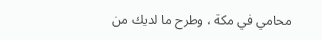محامي في مكة ، وطرح ما لديك من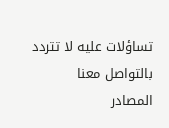تساؤلات عليه لا تتردد بالتواصل معنا
المصادر